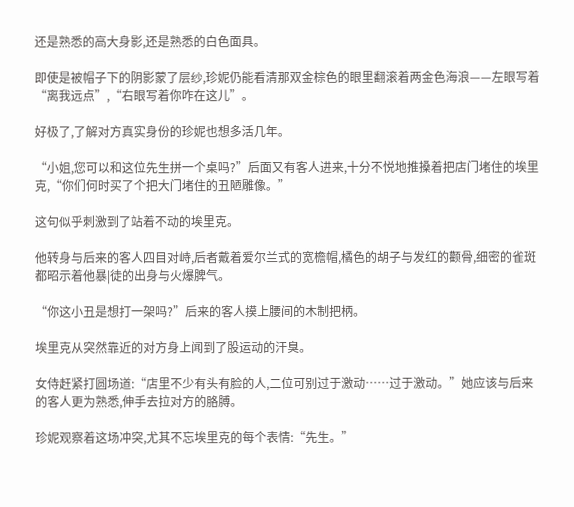还是熟悉的高大身影,还是熟悉的白色面具。

即使是被帽子下的阴影蒙了层纱,珍妮仍能看清那双金棕色的眼里翻滚着两金色海浪——左眼写着“离我远点”,“右眼写着你咋在这儿”。

好极了,了解对方真实身份的珍妮也想多活几年。

“小姐,您可以和这位先生拼一个桌吗?”后面又有客人进来,十分不悦地推搡着把店门堵住的埃里克,“你们何时买了个把大门堵住的丑陋雕像。”

这句似乎刺激到了站着不动的埃里克。

他转身与后来的客人四目对峙,后者戴着爱尔兰式的宽檐帽,橘色的胡子与发红的颧骨,细密的雀斑都昭示着他暴|徒的出身与火爆脾气。

“你这小丑是想打一架吗?”后来的客人摸上腰间的木制把柄。

埃里克从突然靠近的对方身上闻到了股运动的汗臭。

女侍赶紧打圆场道:“店里不少有头有脸的人,二位可别过于激动……过于激动。”她应该与后来的客人更为熟悉,伸手去拉对方的胳膊。

珍妮观察着这场冲突,尤其不忘埃里克的每个表情:“先生。”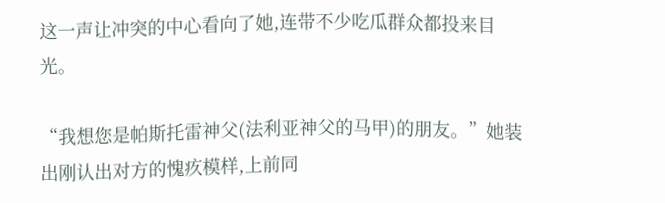这一声让冲突的中心看向了她,连带不少吃瓜群众都投来目光。

“我想您是帕斯托雷神父(法利亚神父的马甲)的朋友。”她装出刚认出对方的愧疚模样,上前同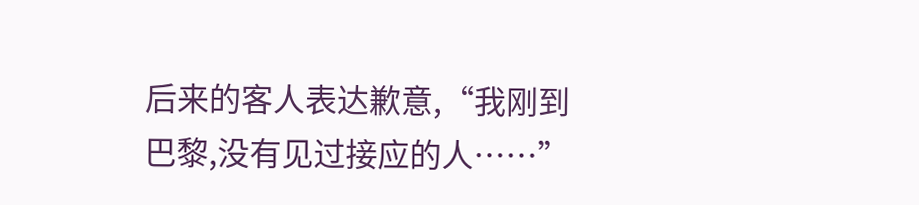后来的客人表达歉意,“我刚到巴黎,没有见过接应的人……”